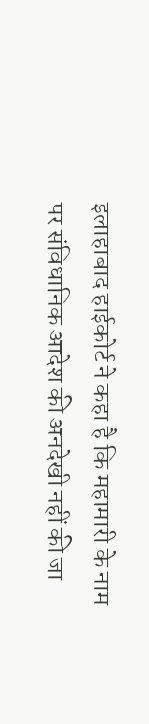इलाहाबाद हाईकोर्ट ने कहा है कि महामारी के नाम पर संविधानिक आदेश की अनदेखी नहीं की जा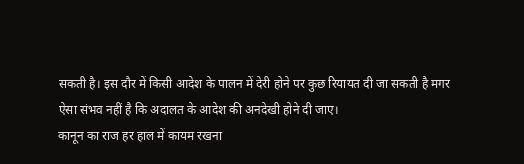सकती है। इस दौर में किसी आदेश के पालन में देरी होने पर कुछ रियायत दी जा सकती है मगर ऐसा संभव नहीं है कि अदालत के आदेश की अनदेखी होने दी जाए।
कानून का राज हर हाल में कायम रखना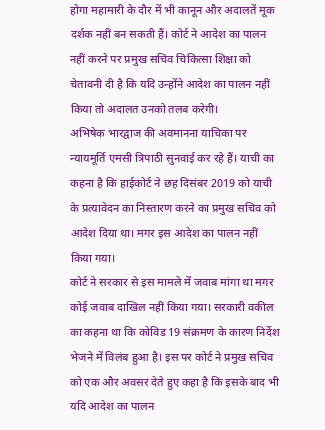होगा महामारी के दौर में भी कानून और अदालतें मूक दर्शक नहीं बन सकती हैं। कोर्ट ने आदेश का पालन नहीं करने पर प्रमुख सचिव चिकित्सा शिक्षा को चेतावनी दी है कि यदि उन्होंने आदेश का पालन नहीं किया तो अदालत उनको तलब करेगी।
अभिषेक भारद्वाज की अवमानना याचिका पर न्यायमूर्ति एमसी त्रिपाठी सुनवाई कर रहे हैं। याची का कहना है कि हाईकोर्ट ने छह दिसंबर 2019 को याची के प्रत्यावेदन का निस्तारण करने का प्रमुख सचिव को आदेश दिया था। मगर इस आदेश का पालन नहीं किया गया।
कोर्ट ने सरकार से इस मामले में जवाब मांगा था मगर कोई जवाब दाखिल नहीं किया गया। सरकारी वकील का कहना था कि कोविड 19 संक्रमण के कारण निर्देश भेजने में विलंब हुआ है। इस पर कोर्ट ने प्रमुख सचिव को एक और अवसर देते हुए कहा है कि इसके बाद भी यदि आदेश का पालन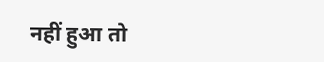नहीं हुआ तो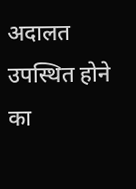अदालत उपस्थित होने का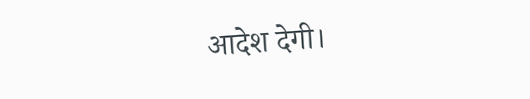आदेश देगी।